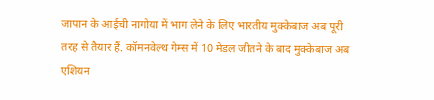जापान के आईची नागोया में भाग लेने के लिए भारतीय मुक्केबाज अब पूरी तरह से तैयार हैं. कॉमनवेल्थ गेम्स में 10 मेडल जीतने के बाद मुक्केबाज अब एशियन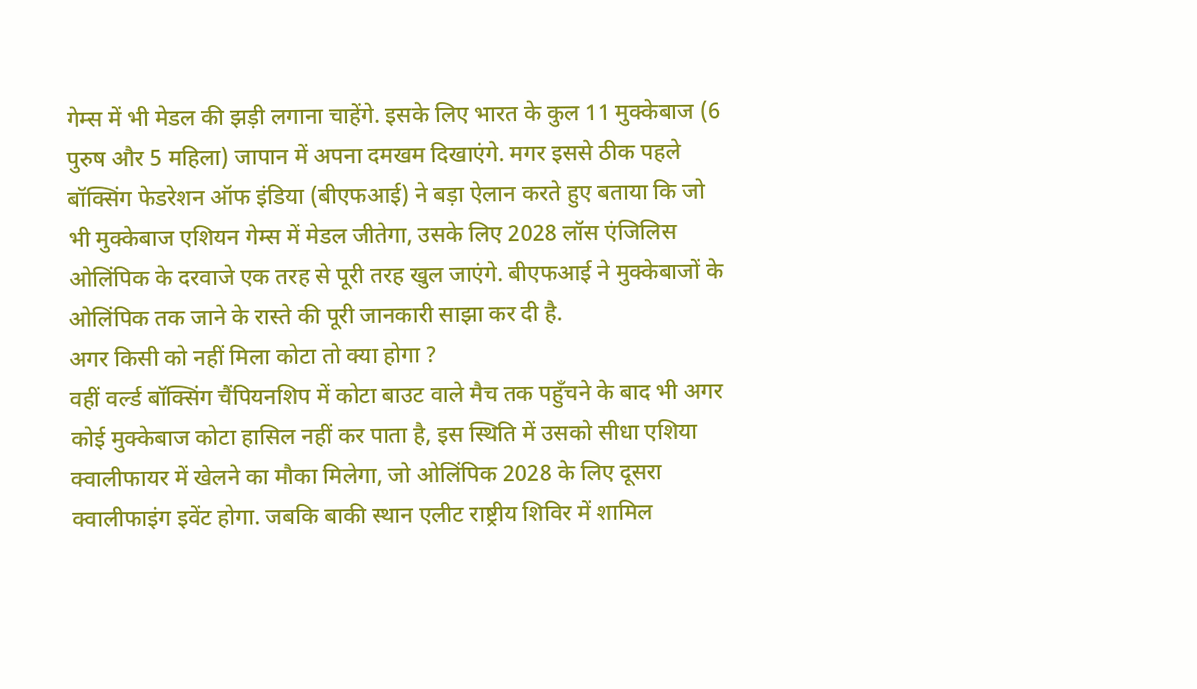गेम्स में भी मेडल की झड़ी लगाना चाहेंगे. इसके लिए भारत के कुल 11 मुक्केबाज (6 पुरुष और 5 महिला) जापान में अपना दमखम दिखाएंगे. मगर इससे ठीक पहले बॉक्सिंग फेडरेशन ऑफ इंडिया (बीएफआई) ने बड़ा ऐलान करते हुए बताया कि जो भी मुक्केबाज एशियन गेम्स में मेडल जीतेगा, उसके लिए 2028 लॉस एंजिलिस ओलिंपिक के दरवाजे एक तरह से पूरी तरह खुल जाएंगे. बीएफआई ने मुक्केबाजों के ओलिंपिक तक जाने के रास्ते की पूरी जानकारी साझा कर दी है.
अगर किसी को नहीं मिला कोटा तो क्या होगा ?
वहीं वर्ल्ड बॉक्सिंग चैंपियनशिप में कोटा बाउट वाले मैच तक पहुँचने के बाद भी अगर कोई मुक्केबाज कोटा हासिल नहीं कर पाता है, इस स्थिति में उसको सीधा एशिया क्वालीफायर में खेलने का मौका मिलेगा, जो ओलिंपिक 2028 के लिए दूसरा क्वालीफाइंग इवेंट होगा. जबकि बाकी स्थान एलीट राष्ट्रीय शिविर में शामिल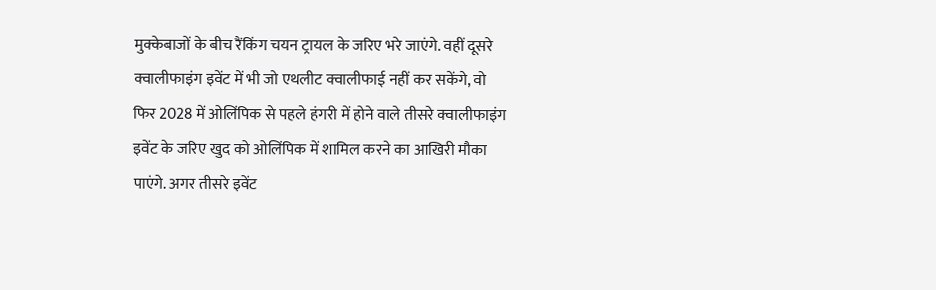मुक्केबाजों के बीच रैंकिंग चयन ट्रायल के जरिए भरे जाएंगे. वहीं दूसरे क्वालीफाइंग इवेंट में भी जो एथलीट क्वालीफाई नहीं कर सकेंगे, वो फिर 2028 में ओलिंपिक से पहले हंगरी में होने वाले तीसरे क्वालीफाइंग इवेंट के जरिए खुद को ओलिंपिक में शामिल करने का आखिरी मौका पाएंगे. अगर तीसरे इवेंट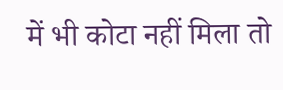में भी कोटा नहीं मिला तो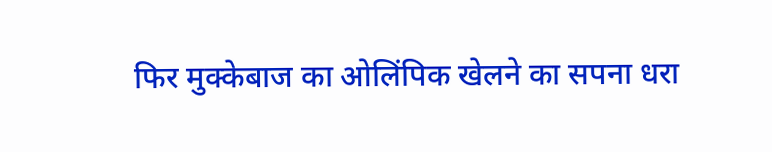फिर मुक्केबाज का ओलिंपिक खेलने का सपना धरा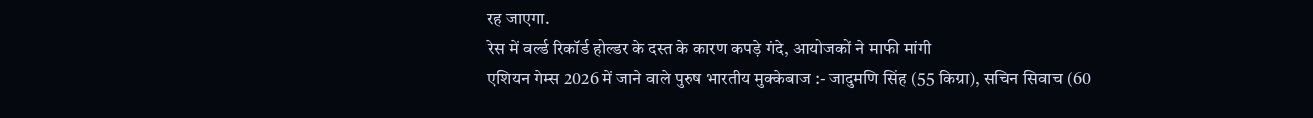रह जाएगा.
रेस में वर्ल्ड रिकॉर्ड होल्डर के दस्त के कारण कपड़े गंदे, आयोजकों ने माफी मांगी
एशियन गेम्स 2026 में जाने वाले पुरुष भारतीय मुक्केबाज :- जादुमणि सिंह (55 किग्रा), सचिन सिवाच (60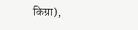किग्रा),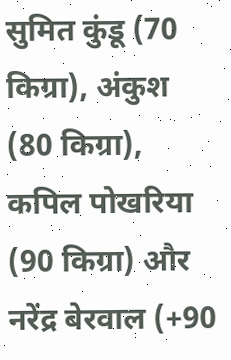सुमित कुंडू (70 किग्रा), अंकुश (80 किग्रा), कपिल पोखरिया (90 किग्रा) और नरेंद्र बेरवाल (+90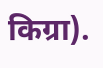किग्रा).